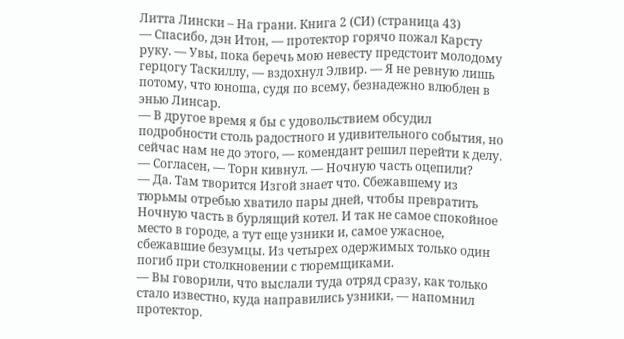Литта Лински – На грани. Книга 2 (СИ) (страница 43)
— Спасибо, дэн Итон, — протектор горячо пожал Карсту руку. — Увы, пока беречь мою невесту предстоит молодому герцогу Таскиллу, — вздохнул Элвир. — Я не ревную лишь потому, что юноша, судя по всему, безнадежно влюблен в энью Линсар.
— В другое время я бы с удовольствием обсудил подробности столь радостного и удивительного события, но сейчас нам не до этого, — комендант решил перейти к делу.
— Согласен, — Торн кивнул. — Ночную часть оцепили?
— Да. Там творится Изгой знает что. Сбежавшему из тюрьмы отребью хватило пары дней, чтобы превратить Ночную часть в бурлящий котел. И так не самое спокойное место в городе, а тут еще узники и, самое ужасное, сбежавшие безумцы. Из четырех одержимых только один погиб при столкновении с тюремщиками.
— Вы говорили, что выслали туда отряд сразу, как только стало известно, куда направились узники, — напомнил протектор.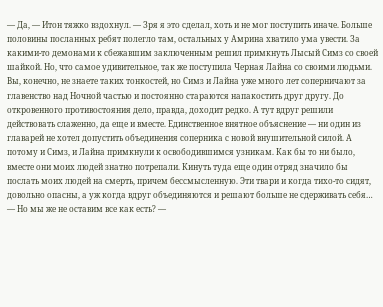— Да, — Итон тяжко вздохнул. — Зря я это сделал, хоть и не мог поступить иначе. Больше половины посланных ребят полегло там, остальных у Амрина хватило ума увести. За какими-то демонами к сбежавшим заключенным решил примкнуть Лысый Симз со своей шайкой. Но, что самое удивительное, так же поступила Черная Лайна со своими людьми. Вы, конечно, не знаете таких тонкостей, но Симз и Лайна уже много лет соперничают за главенство над Ночной частью и постоянно стараются напакостить друг другу. До откровенного противостояния дело, правда, доходит редко. А тут вдруг решили действовать слаженно, да еще и вместе. Единственное внятное объяснение — ни один из главарей не хотел допустить объединения соперника с новой внушительной силой. А потому и Симз, и Лайна примкнули к освободившимся узникам. Как бы то ни было, вместе они моих людей знатно потрепали. Кинуть туда еще один отряд значило бы послать моих людей на смерть, причем бессмысленную. Эти твари и когда тихо-то сидят, довольно опасны, а уж когда вдруг объединяются и решают больше не сдерживать себя…
— Но мы же не оставим все как есть? —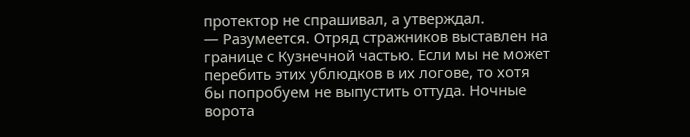протектор не спрашивал, а утверждал.
— Разумеется. Отряд стражников выставлен на границе с Кузнечной частью. Если мы не может перебить этих ублюдков в их логове, то хотя бы попробуем не выпустить оттуда. Ночные ворота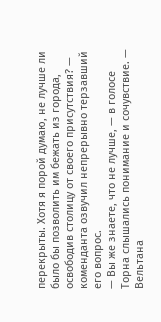перекрыты. Хотя я порой думаю, не лучше ли было бы позволить им бежать из города, освободив столицу от своего присутствия? — коменданта озвучил непрерывно терзавший его вопрос.
— Вы же знаете, что не лучше, — в голосе Торна слышались понимание и сочувствие. — Вельтана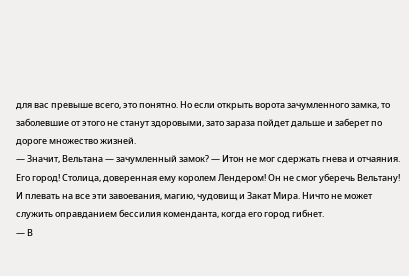для вас превыше всего, это понятно. Но если открыть ворота зачумленного замка, то заболевшие от этого не станут здоровыми, зато зараза пойдет дальше и заберет по дороге множество жизней.
— Значит, Вельтана — зачумленный замок? — Итон не мог сдержать гнева и отчаяния.
Его город! Столица, доверенная ему королем Лендером! Он не смог уберечь Вельтану! И плевать на все эти завоевания, магию, чудовищ и Закат Мира. Ничто не может служить оправданием бессилия коменданта, когда его город гибнет.
— В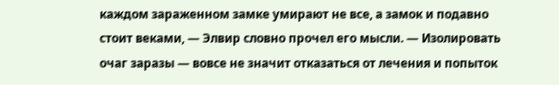каждом зараженном замке умирают не все, а замок и подавно стоит веками, — Элвир словно прочел его мысли. — Изолировать очаг заразы — вовсе не значит отказаться от лечения и попыток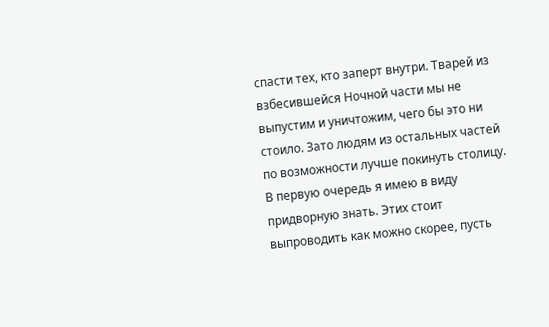спасти тех, кто заперт внутри. Тварей из взбесившейся Ночной части мы не выпустим и уничтожим, чего бы это ни стоило. Зато людям из остальных частей по возможности лучше покинуть столицу. В первую очередь я имею в виду придворную знать. Этих стоит выпроводить как можно скорее, пусть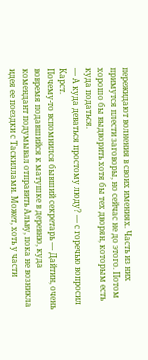пережидают волнения в своих имениях. Часть из них примутся плести заговоры, но сейчас не до этого. Потом хорошо бы выдворить хотя бы тех дворян, которым есть куда податься.
— А куда деваться простому люду? — с горечью вопросил Карст.
Почему-то вспомнился бывший секретарь — Дайтин, очень вовремя подавшийся к матушке в деревню, куда комендант подумывал отправить Альву, пока не возникла идея ее поездки с Таскиллами. Может, хоть у части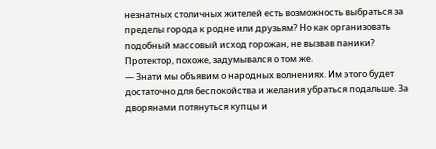незнатных столичных жителей есть возможность выбраться за пределы города к родне или друзьям? Но как организовать подобный массовый исход горожан, не вызвав паники? Протектор, похоже, задумывался о том же.
— Знати мы объявим о народных волнениях. Им этого будет достаточно для беспокойства и желания убраться подальше. За дворянами потянуться купцы и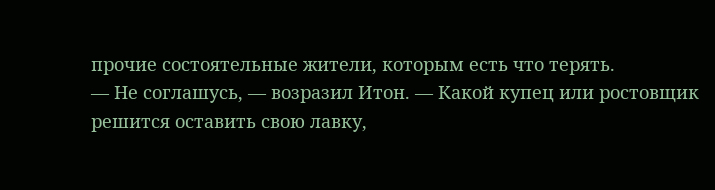прочие состоятельные жители, которым есть что терять.
— Не соглашусь, — возразил Итон. — Какой купец или ростовщик решится оставить свою лавку,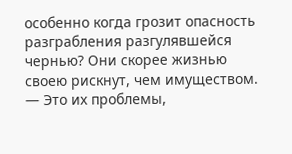особенно когда грозит опасность разграбления разгулявшейся чернью? Они скорее жизнью своею рискнут, чем имуществом.
— Это их проблемы,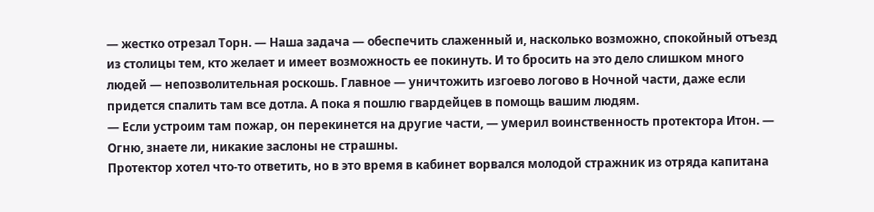— жестко отрезал Торн. — Наша задача — обеспечить слаженный и, насколько возможно, спокойный отъезд из столицы тем, кто желает и имеет возможность ее покинуть. И то бросить на это дело слишком много людей — непозволительная роскошь. Главное — уничтожить изгоево логово в Ночной части, даже если придется спалить там все дотла. А пока я пошлю гвардейцев в помощь вашим людям.
— Если устроим там пожар, он перекинется на другие части, — умерил воинственность протектора Итон. — Огню, знаете ли, никакие заслоны не страшны.
Протектор хотел что-то ответить, но в это время в кабинет ворвался молодой стражник из отряда капитана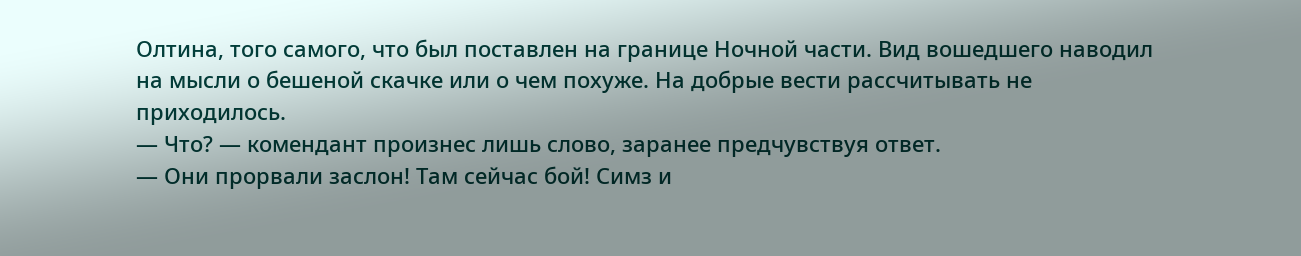Олтина, того самого, что был поставлен на границе Ночной части. Вид вошедшего наводил на мысли о бешеной скачке или о чем похуже. На добрые вести рассчитывать не приходилось.
— Что? — комендант произнес лишь слово, заранее предчувствуя ответ.
— Они прорвали заслон! Там сейчас бой! Симз и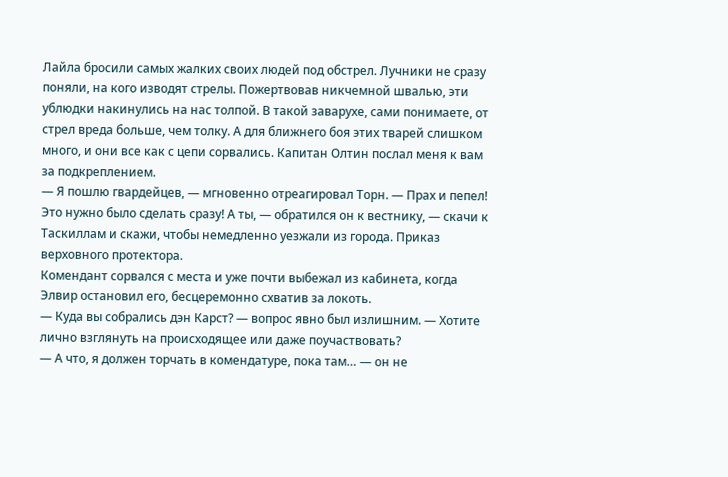Лайла бросили самых жалких своих людей под обстрел. Лучники не сразу поняли, на кого изводят стрелы. Пожертвовав никчемной швалью, эти ублюдки накинулись на нас толпой. В такой заварухе, сами понимаете, от стрел вреда больше, чем толку. А для ближнего боя этих тварей слишком много, и они все как с цепи сорвались. Капитан Олтин послал меня к вам за подкреплением.
— Я пошлю гвардейцев, — мгновенно отреагировал Торн. — Прах и пепел! Это нужно было сделать сразу! А ты, — обратился он к вестнику, — скачи к Таскиллам и скажи, чтобы немедленно уезжали из города. Приказ верховного протектора.
Комендант сорвался с места и уже почти выбежал из кабинета, когда Элвир остановил его, бесцеремонно схватив за локоть.
— Куда вы собрались дэн Карст? — вопрос явно был излишним. — Хотите лично взглянуть на происходящее или даже поучаствовать?
— А что, я должен торчать в комендатуре, пока там… — он не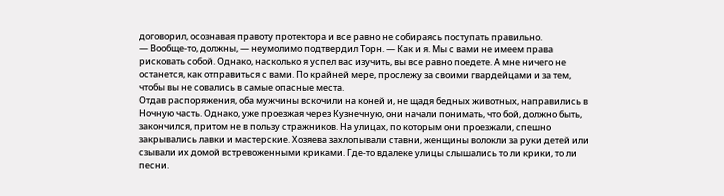договорил, осознавая правоту протектора и все равно не собираясь поступать правильно.
— Вообще-то, должны, — неумолимо подтвердил Торн. — Как и я. Мы с вами не имеем права рисковать собой. Однако, насколько я успел вас изучить, вы все равно поедете. А мне ничего не останется, как отправиться с вами. По крайней мере, прослежу за своими гвардейцами и за тем, чтобы вы не совались в самые опасные места.
Отдав распоряжения, оба мужчины вскочили на коней и, не щадя бедных животных, направились в Ночную часть. Однако, уже проезжая через Кузнечную, они начали понимать, что бой, должно быть, закончился, притом не в пользу стражников. На улицах, по которым они проезжали, спешно закрывались лавки и мастерские. Хозяева захлопывали ставни, женщины волокли за руки детей или сзывали их домой встревоженными криками. Где-то вдалеке улицы слышались то ли крики, то ли песни.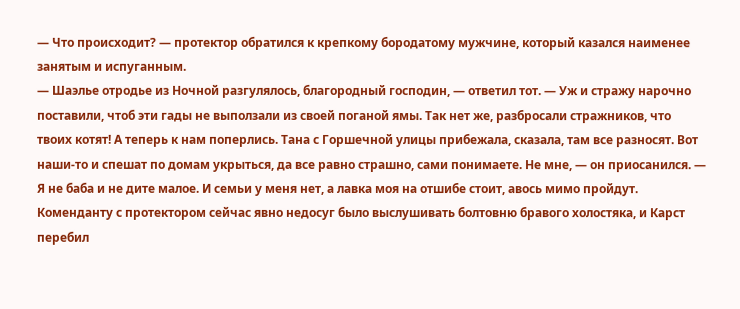— Что происходит? — протектор обратился к крепкому бородатому мужчине, который казался наименее занятым и испуганным.
— Шаэлье отродье из Ночной разгулялось, благородный господин, — ответил тот. — Уж и стражу нарочно поставили, чтоб эти гады не выползали из своей поганой ямы. Так нет же, разбросали стражников, что твоих котят! А теперь к нам поперлись. Тана с Горшечной улицы прибежала, сказала, там все разносят. Вот наши-то и спешат по домам укрыться, да все равно страшно, сами понимаете. Не мне, — он приосанился. — Я не баба и не дите малое. И семьи у меня нет, а лавка моя на отшибе стоит, авось мимо пройдут.
Коменданту с протектором сейчас явно недосуг было выслушивать болтовню бравого холостяка, и Карст перебил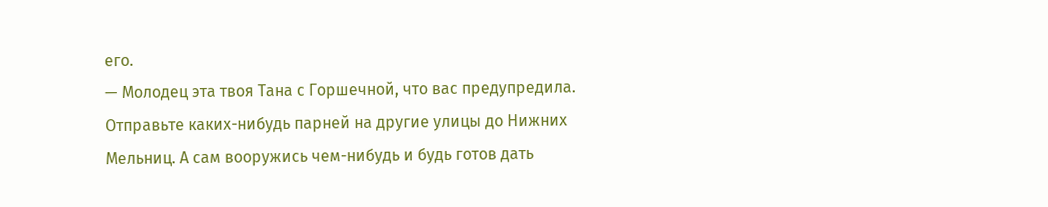его.
— Молодец эта твоя Тана с Горшечной, что вас предупредила. Отправьте каких-нибудь парней на другие улицы до Нижних Мельниц. А сам вооружись чем-нибудь и будь готов дать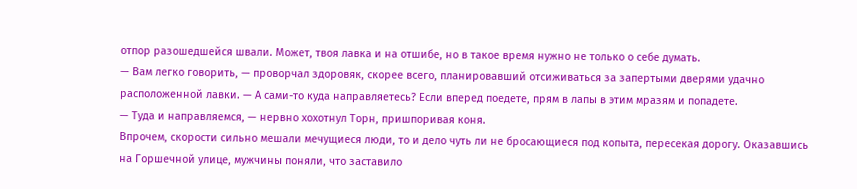отпор разошедшейся швали. Может, твоя лавка и на отшибе, но в такое время нужно не только о себе думать.
— Вам легко говорить, — проворчал здоровяк, скорее всего, планировавший отсиживаться за запертыми дверями удачно расположенной лавки. — А сами-то куда направляетесь? Если вперед поедете, прям в лапы в этим мразям и попадете.
— Туда и направляемся, — нервно хохотнул Торн, пришпоривая коня.
Впрочем, скорости сильно мешали мечущиеся люди, то и дело чуть ли не бросающиеся под копыта, пересекая дорогу. Оказавшись на Горшечной улице, мужчины поняли, что заставило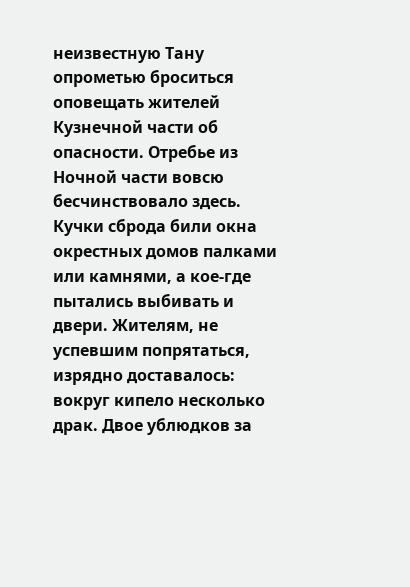неизвестную Тану опрометью броситься оповещать жителей Кузнечной части об опасности. Отребье из Ночной части вовсю бесчинствовало здесь. Кучки сброда били окна окрестных домов палками или камнями, а кое-где пытались выбивать и двери. Жителям, не успевшим попрятаться, изрядно доставалось: вокруг кипело несколько драк. Двое ублюдков за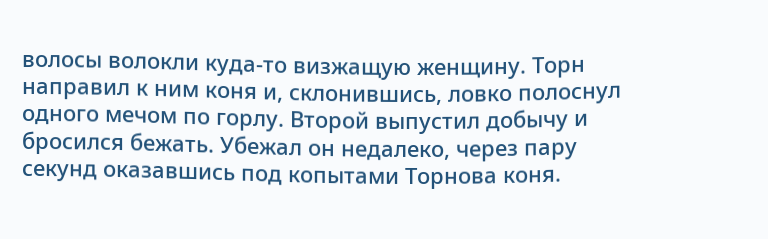волосы волокли куда-то визжащую женщину. Торн направил к ним коня и, склонившись, ловко полоснул одного мечом по горлу. Второй выпустил добычу и бросился бежать. Убежал он недалеко, через пару секунд оказавшись под копытами Торнова коня.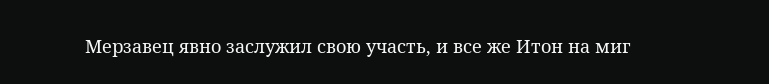Мерзавец явно заслужил свою участь, и все же Итон на миг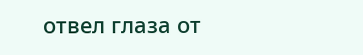отвел глаза от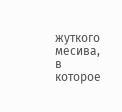жуткого месива, в которое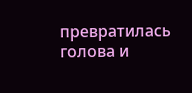превратилась голова и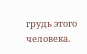грудь этого человека.